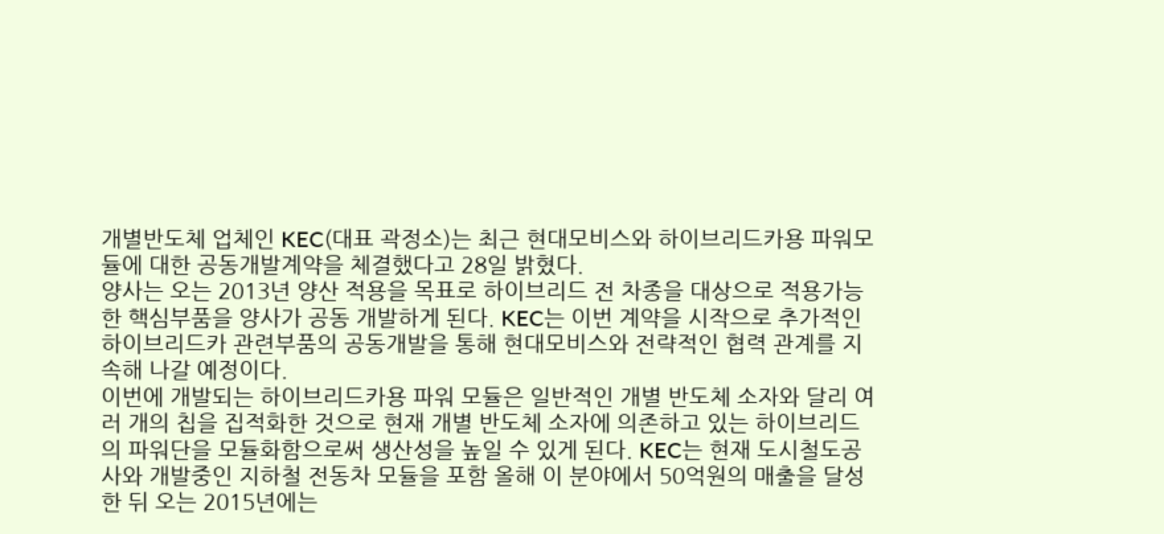개별반도체 업체인 KEC(대표 곽정소)는 최근 현대모비스와 하이브리드카용 파워모듈에 대한 공동개발계약을 체결했다고 28일 밝혔다.
양사는 오는 2013년 양산 적용을 목표로 하이브리드 전 차종을 대상으로 적용가능한 핵심부품을 양사가 공동 개발하게 된다. KEC는 이번 계약을 시작으로 추가적인 하이브리드카 관련부품의 공동개발을 통해 현대모비스와 전략적인 협력 관계를 지속해 나갈 예정이다.
이번에 개발되는 하이브리드카용 파워 모듈은 일반적인 개별 반도체 소자와 달리 여러 개의 칩을 집적화한 것으로 현재 개별 반도체 소자에 의존하고 있는 하이브리드의 파워단을 모듈화함으로써 생산성을 높일 수 있게 된다. KEC는 현재 도시철도공사와 개발중인 지하철 전동차 모듈을 포함 올해 이 분야에서 50억원의 매출을 달성한 뒤 오는 2015년에는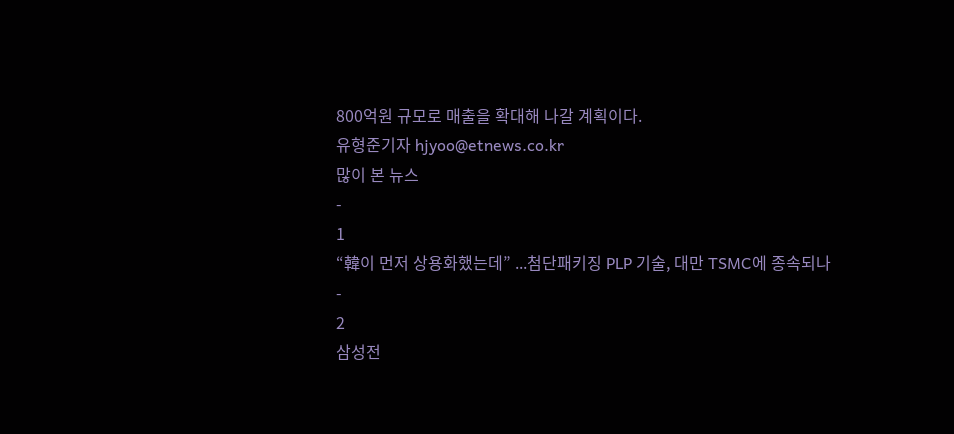800억원 규모로 매출을 확대해 나갈 계획이다.
유형준기자 hjyoo@etnews.co.kr
많이 본 뉴스
-
1
“韓이 먼저 상용화했는데” ...첨단패키징 PLP 기술, 대만 TSMC에 종속되나
-
2
삼성전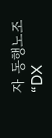자 동행노조 “DX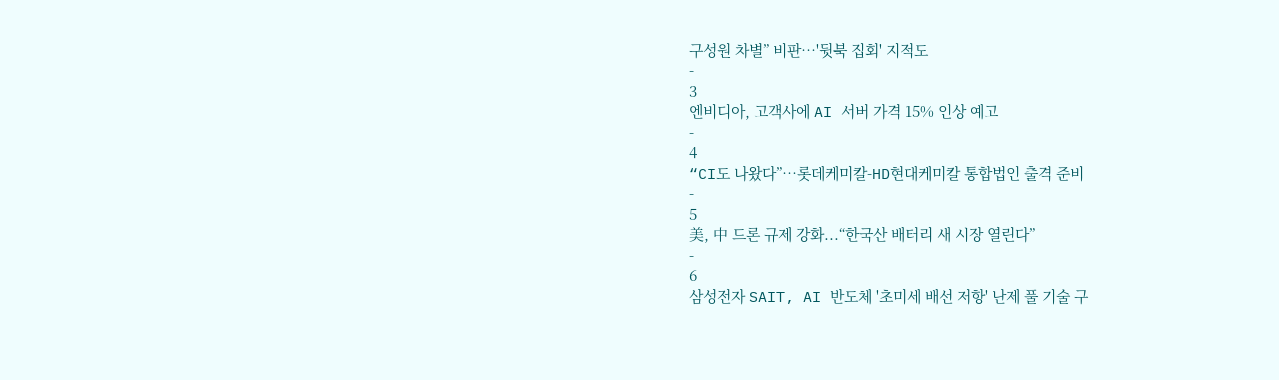구성원 차별” 비판…'뒷북 집회' 지적도
-
3
엔비디아, 고객사에 AI 서버 가격 15% 인상 예고
-
4
“CI도 나왔다”…롯데케미칼-HD현대케미칼 통합법인 출격 준비
-
5
美, 中 드론 규제 강화...“한국산 배터리 새 시장 열린다”
-
6
삼성전자 SAIT, AI 반도체 '초미세 배선 저항' 난제 풀 기술 구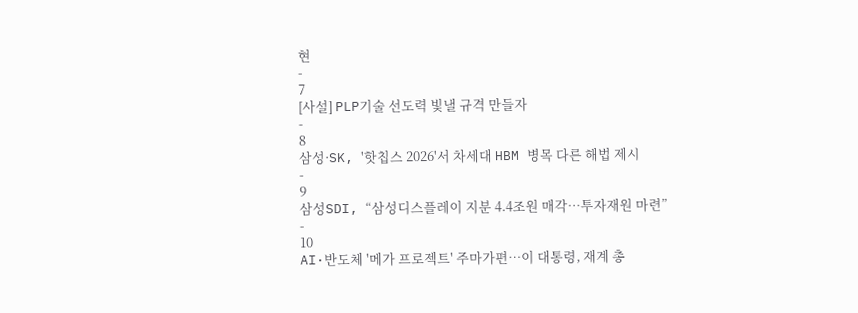현
-
7
[사설] PLP기술 선도력 빛낼 규격 만들자
-
8
삼성·SK, '핫칩스 2026'서 차세대 HBM 병목 다른 해법 제시
-
9
삼성SDI, “삼성디스플레이 지분 4.4조원 매각…투자재원 마련”
-
10
AI·반도체 '메가 프로젝트' 주마가편…이 대통령, 재계 총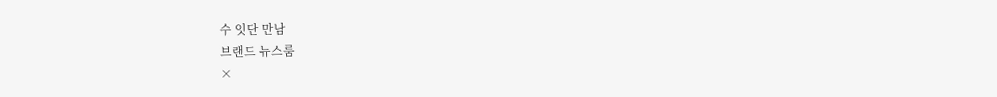수 잇단 만남
브랜드 뉴스룸
×